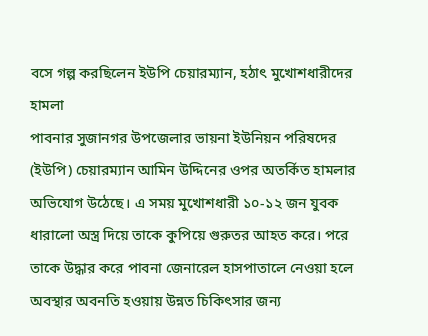বসে গল্প করছিলেন ইউপি চেয়ারম্যান, হঠাৎ মুখোশধারীদের হামলা
পাবনার সুজানগর উপজেলার ভায়না ইউনিয়ন পরিষদের (ইউপি) চেয়ারম্যান আমিন উদ্দিনের ওপর অতর্কিত হামলার অভিযোগ উঠেছে। এ সময় মুখোশধারী ১০-১২ জন যুবক ধারালো অস্ত্র দিয়ে তাকে কুপিয়ে গুরুতর আহত করে। পরে তাকে উদ্ধার করে পাবনা জেনারেল হাসপাতালে নেওয়া হলে অবস্থার অবনতি হওয়ায় উন্নত চিকিৎসার জন্য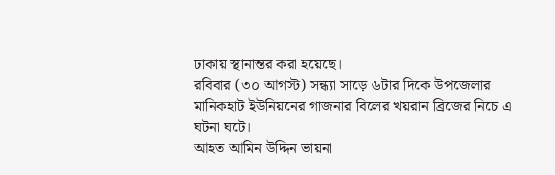ঢাকায় স্থানান্তর করা হয়েছে।
রবিবার (৩০ আগস্ট) সন্ধ্যা সাড়ে ৬টার দিকে উপজেলার মানিকহাট ইউনিয়নের গাজনার বিলের খয়রান ব্রিজের নিচে এ ঘটনা ঘটে।
আহত আমিন উদ্দিন ভায়না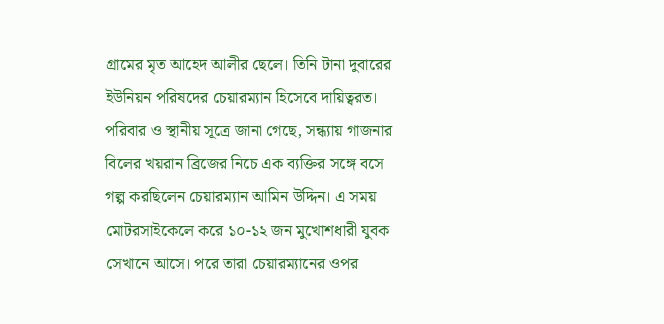গ্রামের মৃত আহেদ আলীর ছেলে। তিনি টানা দুবারের ইউনিয়ন পরিষদের চেয়ারম্যান হিসেবে দায়িত্বরত।
পরিবার ও স্থানীয় সূত্রে জানা গেছে, সন্ধ্যায় গাজনার বিলের খয়রান ব্রিজের নিচে এক ব্যক্তির সঙ্গে বসে গল্প করছিলেন চেয়ারম্যান আমিন উদ্দিন। এ সময় মোটরসাইকেলে করে ১০-১২ জন মুখোশধারী যুবক সেখানে আসে। পরে তারা চেয়ারম্যানের ওপর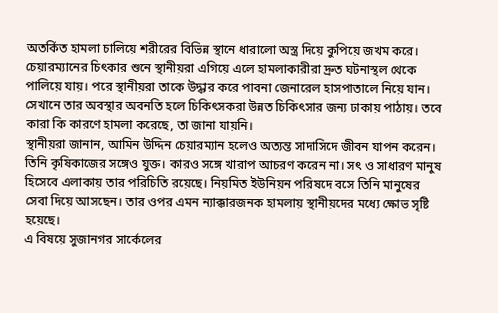অতর্কিত হামলা চালিয়ে শরীরের বিভিন্ন স্থানে ধারালো অস্ত্র দিয়ে কুপিয়ে জখম করে।
চেয়ারম্যানের চিৎকার শুনে স্থানীয়রা এগিয়ে এলে হামলাকারীরা দ্রুত ঘটনাস্থল থেকে পালিয়ে যায়। পরে স্থানীয়রা তাকে উদ্ধার করে পাবনা জেনারেল হাসপাতালে নিয়ে যান। সেখানে তার অবস্থার অবনতি হলে চিকিৎসকরা উন্নত চিকিৎসার জন্য ঢাকায় পাঠায়। তবে কারা কি কারণে হামলা করেছে, তা জানা যায়নি।
স্থানীয়রা জানান, আমিন উদ্দিন চেয়ারম্যান হলেও অত্যন্ত সাদাসিদে জীবন যাপন করেন। তিনি কৃষিকাজের সঙ্গেও যুক্ত। কারও সঙ্গে খারাপ আচরণ করেন না। সৎ ও সাধারণ মানুষ হিসেবে এলাকায় তার পরিচিতি রয়েছে। নিয়মিত ইউনিয়ন পরিষদে বসে তিনি মানুষের সেবা দিয়ে আসছেন। তার ওপর এমন ন্যাক্কারজনক হামলায় স্থানীয়দের মধ্যে ক্ষোভ সৃষ্টি হয়েছে।
এ বিষয়ে সুজানগর সার্কেলের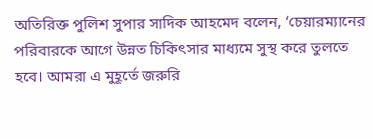অতিরিক্ত পুলিশ সুপার সাদিক আহমেদ বলেন, ‘চেয়ারম্যানের পরিবারকে আগে উন্নত চিকিৎসার মাধ্যমে সুস্থ করে তুলতে হবে। আমরা এ মুহূর্তে জরুরি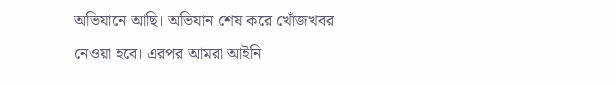অভিযানে আছি। অভিযান শেষ করে খোঁজখবর নেওয়া হবে। এরপর আমরা আইনি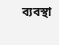ব্যবস্থা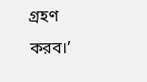গ্রহণ করব।’